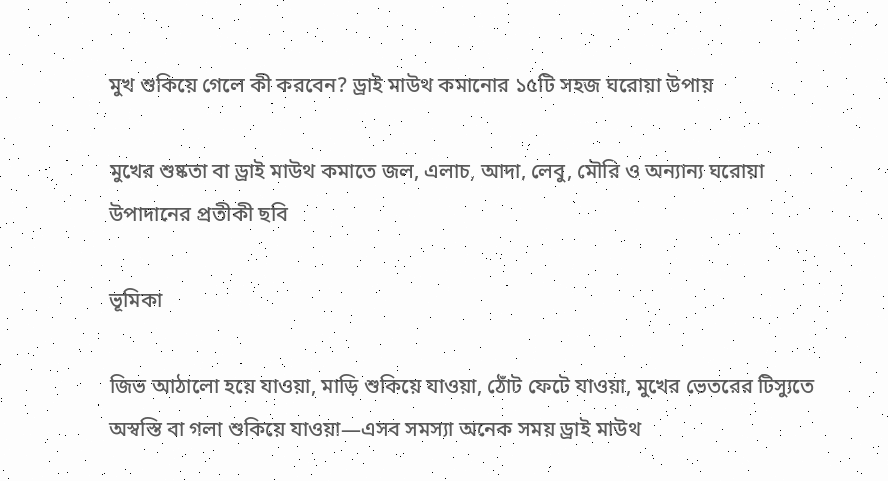মুখ শুকিয়ে গেলে কী করবেন? ড্রাই মাউথ কমানোর ১৫টি সহজ ঘরোয়া উপায়

মুখের শুষ্কতা বা ড্রাই মাউথ কমাতে জল, এলাচ, আদা, লেবু, মৌরি ও অন্যান্য ঘরোয়া উপাদানের প্রতীকী ছবি

ভূমিকা

জিভ আঠালো হয়ে যাওয়া, মাড়ি শুকিয়ে যাওয়া, ঠোঁট ফেটে যাওয়া, মুখের ভেতরের টিস্যুতে অস্বস্তি বা গলা শুকিয়ে যাওয়া—এসব সমস্যা অনেক সময় ড্রাই মাউথ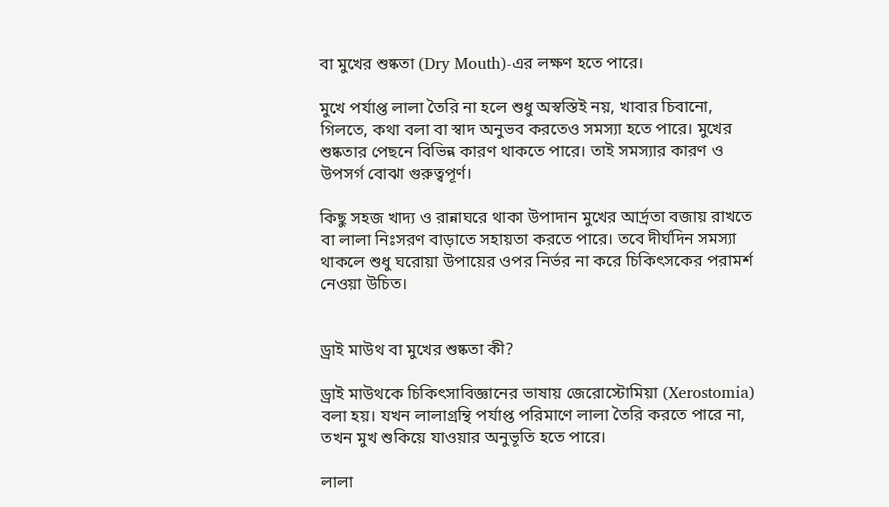বা মুখের শুষ্কতা (Dry Mouth)-এর লক্ষণ হতে পারে।

মুখে পর্যাপ্ত লালা তৈরি না হলে শুধু অস্বস্তিই নয়, খাবার চিবানো, গিলতে, কথা বলা বা স্বাদ অনুভব করতেও সমস্যা হতে পারে। মুখের শুষ্কতার পেছনে বিভিন্ন কারণ থাকতে পারে। তাই সমস্যার কারণ ও উপসর্গ বোঝা গুরুত্বপূর্ণ।

কিছু সহজ খাদ্য ও রান্নাঘরে থাকা উপাদান মুখের আর্দ্রতা বজায় রাখতে বা লালা নিঃসরণ বাড়াতে সহায়তা করতে পারে। তবে দীর্ঘদিন সমস্যা থাকলে শুধু ঘরোয়া উপায়ের ওপর নির্ভর না করে চিকিৎসকের পরামর্শ নেওয়া উচিত।


ড্রাই মাউথ বা মুখের শুষ্কতা কী?

ড্রাই মাউথকে চিকিৎসাবিজ্ঞানের ভাষায় জেরোস্টোমিয়া (Xerostomia) বলা হয়। যখন লালাগ্রন্থি পর্যাপ্ত পরিমাণে লালা তৈরি করতে পারে না, তখন মুখ শুকিয়ে যাওয়ার অনুভূতি হতে পারে।

লালা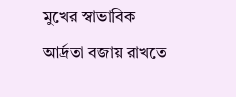মুখের স্বাভাবিক আর্দ্রতা বজায় রাখতে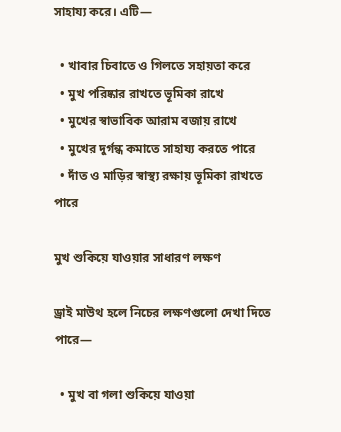সাহায্য করে। এটি—

  • খাবার চিবাতে ও গিলতে সহায়তা করে
  • মুখ পরিষ্কার রাখতে ভূমিকা রাখে
  • মুখের স্বাভাবিক আরাম বজায় রাখে
  • মুখের দুর্গন্ধ কমাতে সাহায্য করতে পারে
  • দাঁত ও মাড়ির স্বাস্থ্য রক্ষায় ভূমিকা রাখতে পারে

মুখ শুকিয়ে যাওয়ার সাধারণ লক্ষণ

ড্রাই মাউথ হলে নিচের লক্ষণগুলো দেখা দিতে পারে—

  • মুখ বা গলা শুকিয়ে যাওয়া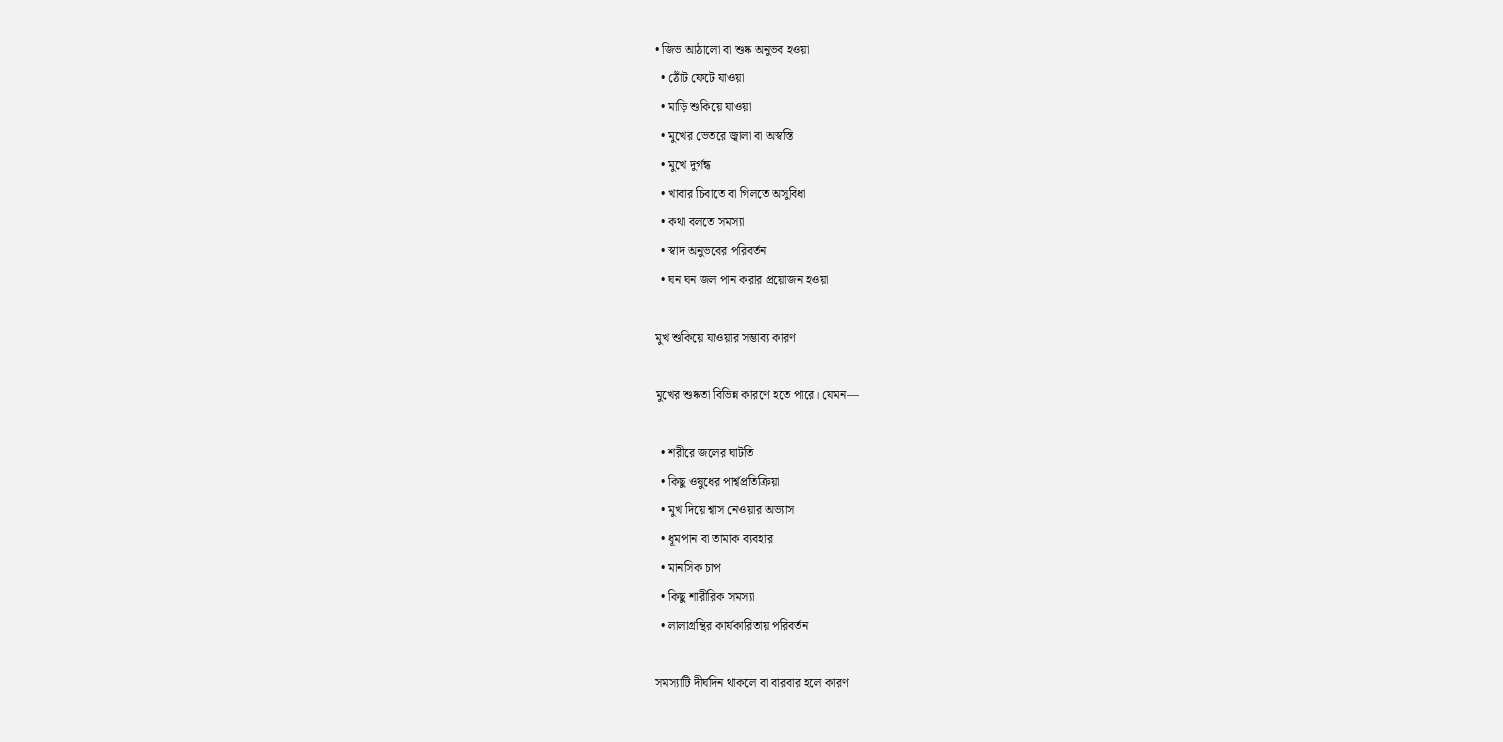• জিভ আঠালো বা শুষ্ক অনুভব হওয়া
  • ঠোঁট ফেটে যাওয়া
  • মাড়ি শুকিয়ে যাওয়া
  • মুখের ভেতরে জ্বালা বা অস্বস্তি
  • মুখে দুর্গন্ধ
  • খাবার চিবাতে বা গিলতে অসুবিধা
  • কথা বলতে সমস্যা
  • স্বাদ অনুভবের পরিবর্তন
  • ঘন ঘন জল পান করার প্রয়োজন হওয়া

মুখ শুকিয়ে যাওয়ার সম্ভাব্য কারণ

মুখের শুষ্কতা বিভিন্ন কারণে হতে পারে। যেমন—

  • শরীরে জলের ঘাটতি
  • কিছু ওষুধের পার্শ্বপ্রতিক্রিয়া
  • মুখ দিয়ে শ্বাস নেওয়ার অভ্যাস
  • ধূমপান বা তামাক ব্যবহার
  • মানসিক চাপ
  • কিছু শারীরিক সমস্যা
  • লালাগ্রন্থির কার্যকারিতায় পরিবর্তন

সমস্যাটি দীর্ঘদিন থাকলে বা বারবার হলে কারণ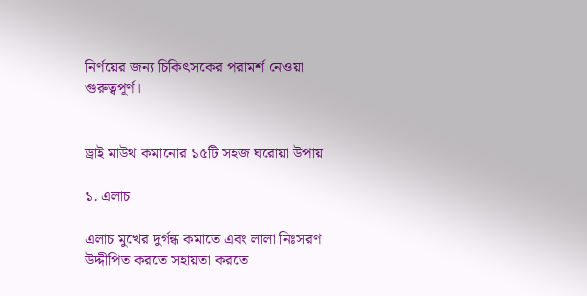নির্ণয়ের জন্য চিকিৎসকের পরামর্শ নেওয়া গুরুত্বপূর্ণ।


ড্রাই মাউথ কমানোর ১৫টি সহজ ঘরোয়া উপায়

১. এলাচ

এলাচ মুখের দুর্গন্ধ কমাতে এবং লালা নিঃসরণ উদ্দীপিত করতে সহায়তা করতে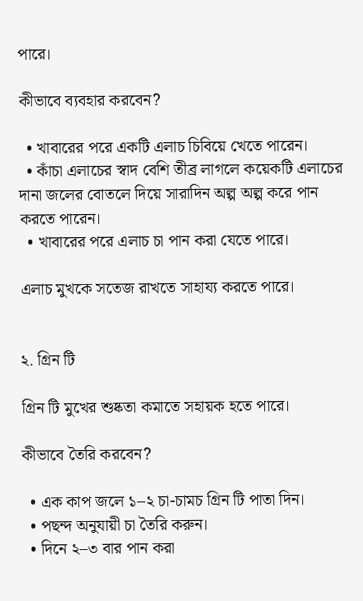পারে।

কীভাবে ব্যবহার করবেন?

  • খাবারের পরে একটি এলাচ চিবিয়ে খেতে পারেন।
  • কাঁচা এলাচের স্বাদ বেশি তীব্র লাগলে কয়েকটি এলাচের দানা জলের বোতলে দিয়ে সারাদিন অল্প অল্প করে পান করতে পারেন।
  • খাবারের পরে এলাচ চা পান করা যেতে পারে।

এলাচ মুখকে সতেজ রাখতে সাহায্য করতে পারে।


২. গ্রিন টি

গ্রিন টি মুখের শুষ্কতা কমাতে সহায়ক হতে পারে।

কীভাবে তৈরি করবেন?

  • এক কাপ জলে ১–২ চা-চামচ গ্রিন টি পাতা দিন।
  • পছন্দ অনুযায়ী চা তৈরি করুন।
  • দিনে ২–৩ বার পান করা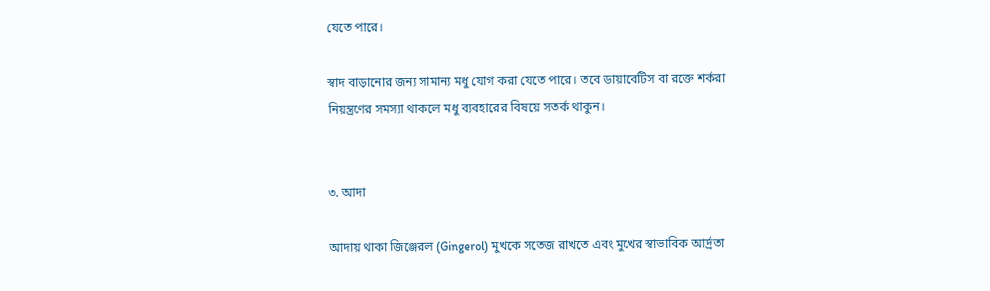যেতে পারে।

স্বাদ বাড়ানোর জন্য সামান্য মধু যোগ করা যেতে পারে। তবে ডায়াবেটিস বা রক্তে শর্করা নিয়ন্ত্রণের সমস্যা থাকলে মধু ব্যবহারের বিষয়ে সতর্ক থাকুন।


৩. আদা

আদায় থাকা জিঞ্জেরল (Gingerol) মুখকে সতেজ রাখতে এবং মুখের স্বাভাবিক আর্দ্রতা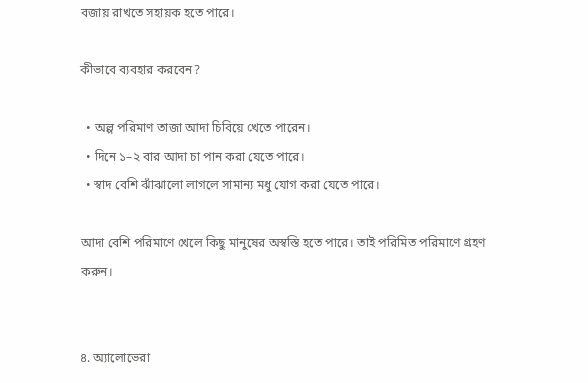বজায় রাখতে সহায়ক হতে পারে।

কীভাবে ব্যবহার করবেন?

  • অল্প পরিমাণ তাজা আদা চিবিয়ে খেতে পারেন।
  • দিনে ১–২ বার আদা চা পান করা যেতে পারে।
  • স্বাদ বেশি ঝাঁঝালো লাগলে সামান্য মধু যোগ করা যেতে পারে।

আদা বেশি পরিমাণে খেলে কিছু মানুষের অস্বস্তি হতে পারে। তাই পরিমিত পরিমাণে গ্রহণ করুন।


৪. অ্যালোভেরা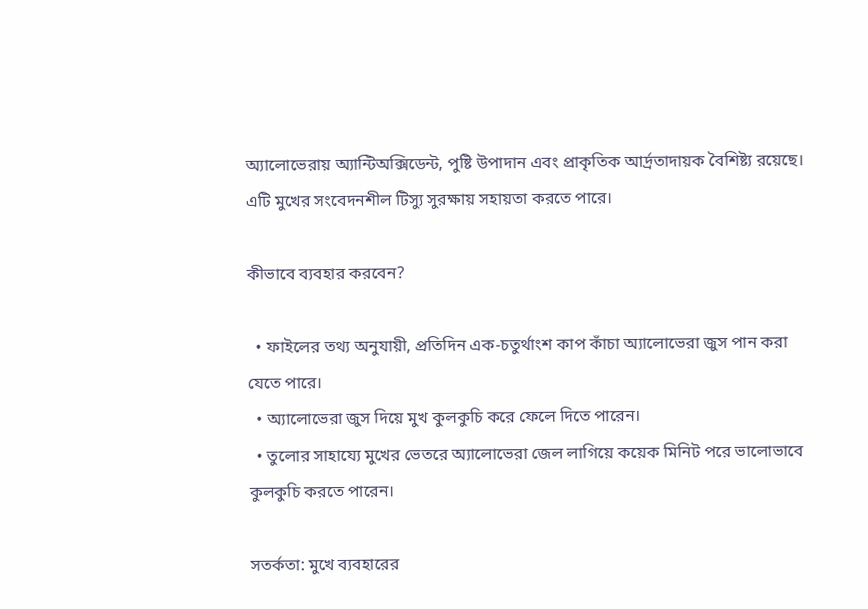অ্যালোভেরায় অ্যান্টিঅক্সিডেন্ট, পুষ্টি উপাদান এবং প্রাকৃতিক আর্দ্রতাদায়ক বৈশিষ্ট্য রয়েছে। এটি মুখের সংবেদনশীল টিস্যু সুরক্ষায় সহায়তা করতে পারে।

কীভাবে ব্যবহার করবেন?

  • ফাইলের তথ্য অনুযায়ী, প্রতিদিন এক-চতুর্থাংশ কাপ কাঁচা অ্যালোভেরা জুস পান করা যেতে পারে।
  • অ্যালোভেরা জুস দিয়ে মুখ কুলকুচি করে ফেলে দিতে পারেন।
  • তুলোর সাহায্যে মুখের ভেতরে অ্যালোভেরা জেল লাগিয়ে কয়েক মিনিট পরে ভালোভাবে কুলকুচি করতে পারেন।

সতর্কতা: মুখে ব্যবহারের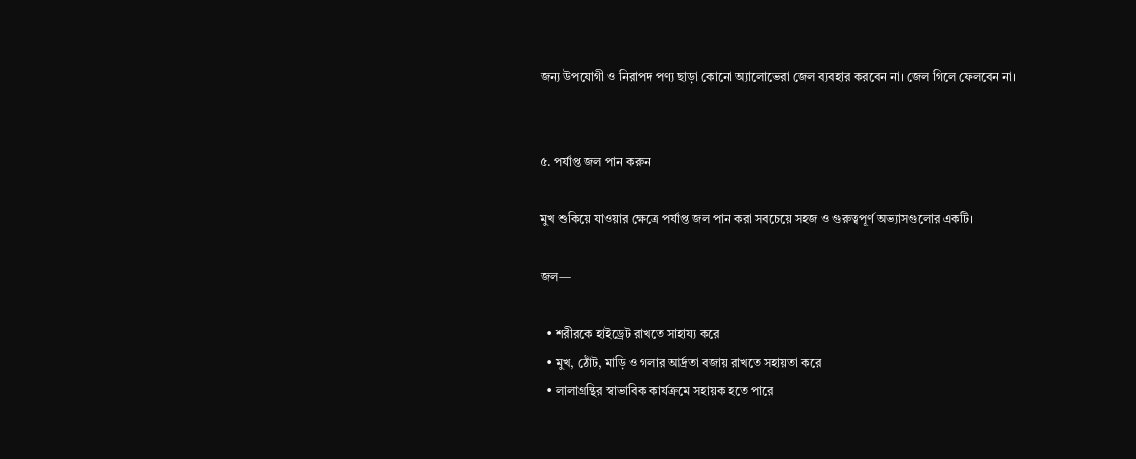জন্য উপযোগী ও নিরাপদ পণ্য ছাড়া কোনো অ্যালোভেরা জেল ব্যবহার করবেন না। জেল গিলে ফেলবেন না।


৫. পর্যাপ্ত জল পান করুন

মুখ শুকিয়ে যাওয়ার ক্ষেত্রে পর্যাপ্ত জল পান করা সবচেয়ে সহজ ও গুরুত্বপূর্ণ অভ্যাসগুলোর একটি।

জল—

  • শরীরকে হাইড্রেট রাখতে সাহায্য করে
  • মুখ, ঠোঁট, মাড়ি ও গলার আর্দ্রতা বজায় রাখতে সহায়তা করে
  • লালাগ্রন্থির স্বাভাবিক কার্যক্রমে সহায়ক হতে পারে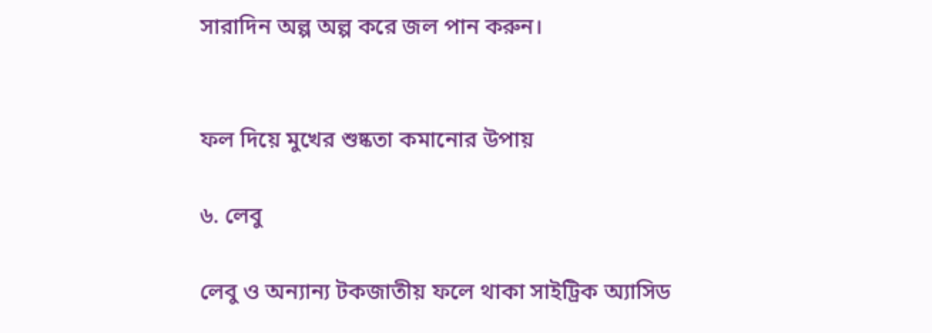সারাদিন অল্প অল্প করে জল পান করুন।


ফল দিয়ে মুখের শুষ্কতা কমানোর উপায়

৬. লেবু

লেবু ও অন্যান্য টকজাতীয় ফলে থাকা সাইট্রিক অ্যাসিড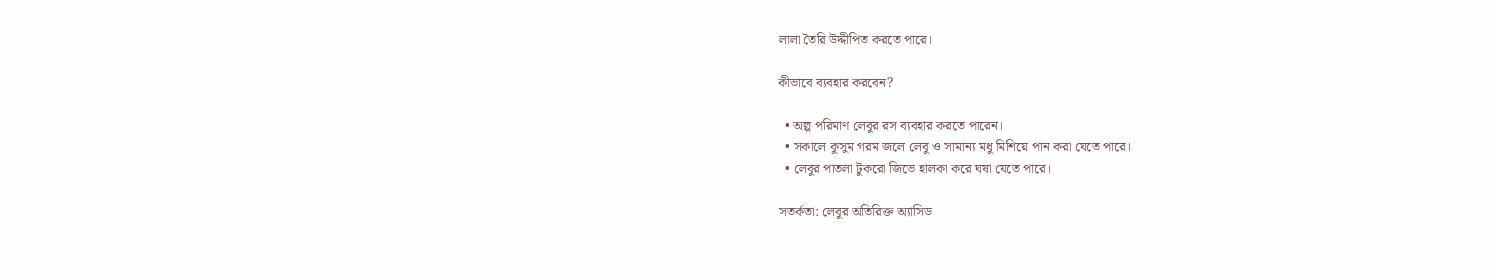লালা তৈরি উদ্দীপিত করতে পারে।

কীভাবে ব্যবহার করবেন?

  • অল্প পরিমাণ লেবুর রস ব্যবহার করতে পারেন।
  • সকালে কুসুম গরম জলে লেবু ও সামান্য মধু মিশিয়ে পান করা যেতে পারে।
  • লেবুর পাতলা টুকরো জিভে হালকা করে ঘষা যেতে পারে।

সতর্কতা: লেবুর অতিরিক্ত অ্যাসিড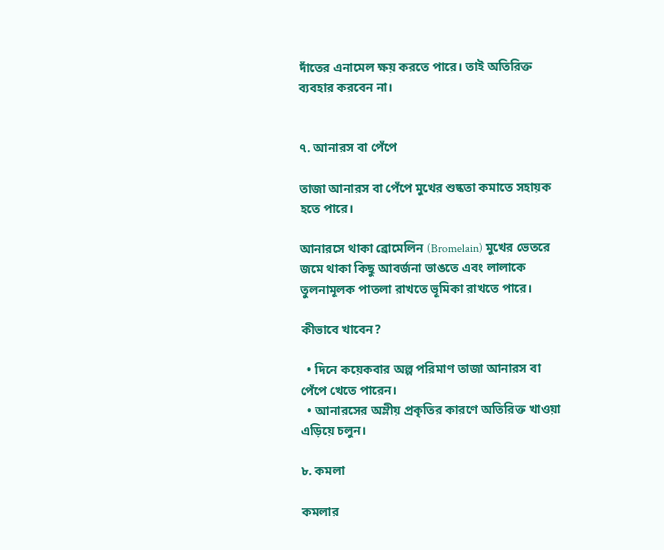দাঁতের এনামেল ক্ষয় করতে পারে। তাই অতিরিক্ত ব্যবহার করবেন না।


৭. আনারস বা পেঁপে

তাজা আনারস বা পেঁপে মুখের শুষ্কতা কমাতে সহায়ক হতে পারে।

আনারসে থাকা ব্রোমেলিন (Bromelain) মুখের ভেতরে জমে থাকা কিছু আবর্জনা ভাঙতে এবং লালাকে তুলনামূলক পাতলা রাখতে ভূমিকা রাখতে পারে।

কীভাবে খাবেন?

  • দিনে কয়েকবার অল্প পরিমাণ তাজা আনারস বা পেঁপে খেতে পারেন।
  • আনারসের অম্লীয় প্রকৃতির কারণে অতিরিক্ত খাওয়া এড়িয়ে চলুন।

৮. কমলা

কমলার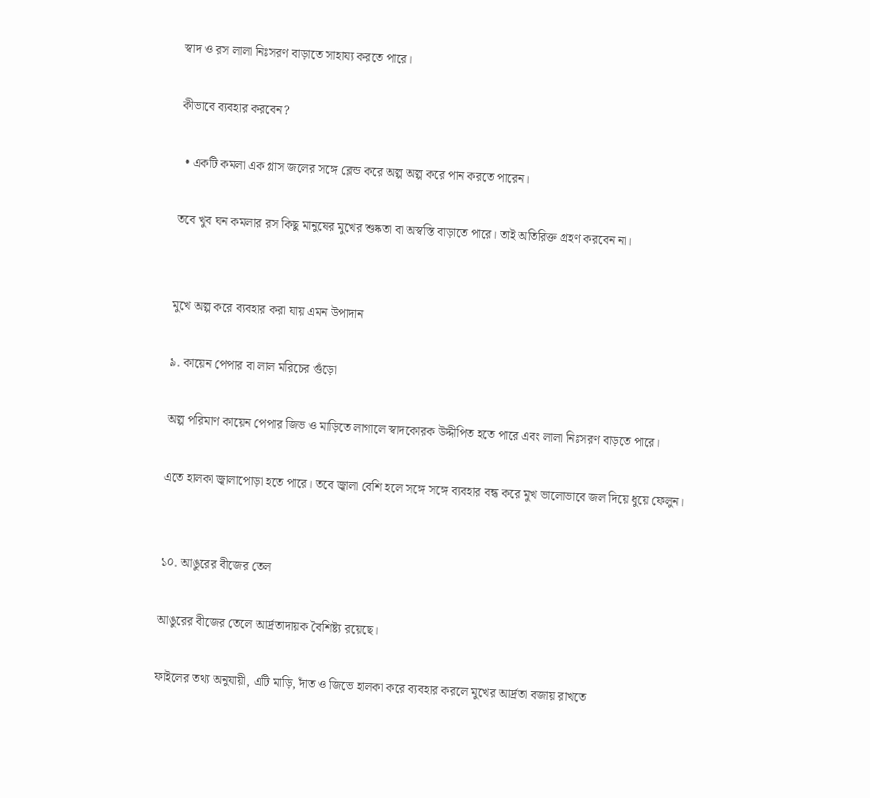স্বাদ ও রস লালা নিঃসরণ বাড়াতে সাহায্য করতে পারে।

কীভাবে ব্যবহার করবেন?

  • একটি কমলা এক গ্লাস জলের সঙ্গে ব্লেন্ড করে অল্প অল্প করে পান করতে পারেন।

তবে খুব ঘন কমলার রস কিছু মানুষের মুখের শুষ্কতা বা অস্বস্তি বাড়াতে পারে। তাই অতিরিক্ত গ্রহণ করবেন না।


মুখে অল্প করে ব্যবহার করা যায় এমন উপাদান

৯. কায়েন পেপার বা লাল মরিচের গুঁড়ো

অল্প পরিমাণ কায়েন পেপার জিভ ও মাড়িতে লাগালে স্বাদকোরক উদ্দীপিত হতে পারে এবং লালা নিঃসরণ বাড়তে পারে।

এতে হালকা জ্বালাপোড়া হতে পারে। তবে জ্বালা বেশি হলে সঙ্গে সঙ্গে ব্যবহার বন্ধ করে মুখ ভালোভাবে জল দিয়ে ধুয়ে ফেলুন।


১০. আঙুরের বীজের তেল

আঙুরের বীজের তেলে আর্দ্রতাদায়ক বৈশিষ্ট্য রয়েছে।

ফাইলের তথ্য অনুযায়ী, এটি মাড়ি, দাঁত ও জিভে হালকা করে ব্যবহার করলে মুখের আর্দ্রতা বজায় রাখতে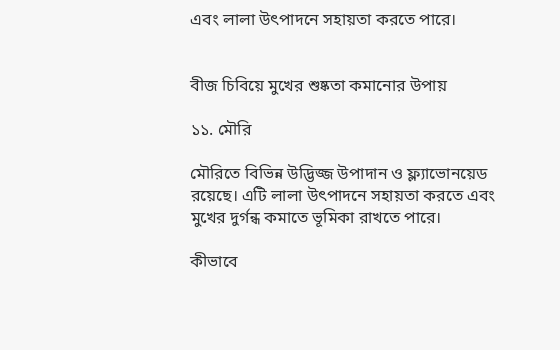এবং লালা উৎপাদনে সহায়তা করতে পারে।


বীজ চিবিয়ে মুখের শুষ্কতা কমানোর উপায়

১১. মৌরি

মৌরিতে বিভিন্ন উদ্ভিজ্জ উপাদান ও ফ্ল্যাভোনয়েড রয়েছে। এটি লালা উৎপাদনে সহায়তা করতে এবং মুখের দুর্গন্ধ কমাতে ভূমিকা রাখতে পারে।

কীভাবে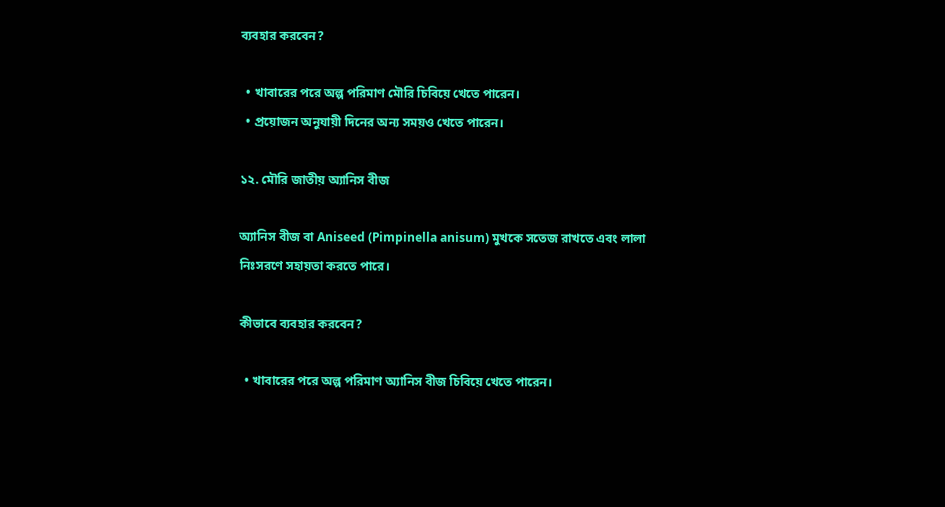ব্যবহার করবেন?

  • খাবারের পরে অল্প পরিমাণ মৌরি চিবিয়ে খেতে পারেন।
  • প্রয়োজন অনুযায়ী দিনের অন্য সময়ও খেতে পারেন।

১২. মৌরি জাতীয় অ্যানিস বীজ

অ্যানিস বীজ বা Aniseed (Pimpinella anisum) মুখকে সতেজ রাখতে এবং লালা নিঃসরণে সহায়তা করতে পারে।

কীভাবে ব্যবহার করবেন?

  • খাবারের পরে অল্প পরিমাণ অ্যানিস বীজ চিবিয়ে খেতে পারেন।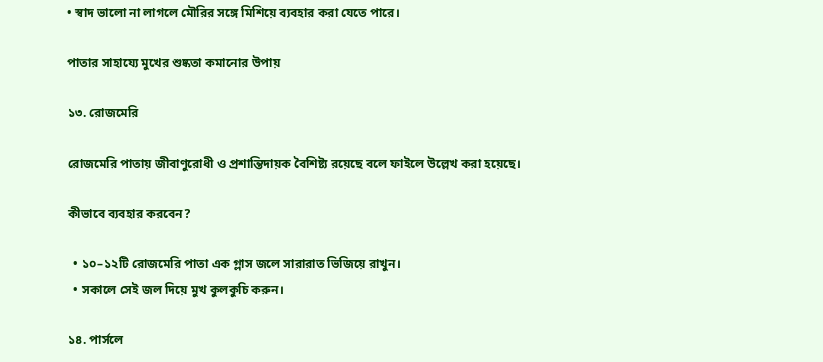• স্বাদ ভালো না লাগলে মৌরির সঙ্গে মিশিয়ে ব্যবহার করা যেতে পারে।

পাতার সাহায্যে মুখের শুষ্কতা কমানোর উপায়

১৩. রোজমেরি

রোজমেরি পাতায় জীবাণুরোধী ও প্রশান্তিদায়ক বৈশিষ্ট্য রয়েছে বলে ফাইলে উল্লেখ করা হয়েছে।

কীভাবে ব্যবহার করবেন?

  • ১০–১২টি রোজমেরি পাতা এক গ্লাস জলে সারারাত ভিজিয়ে রাখুন।
  • সকালে সেই জল দিয়ে মুখ কুলকুচি করুন।

১৪. পার্সলে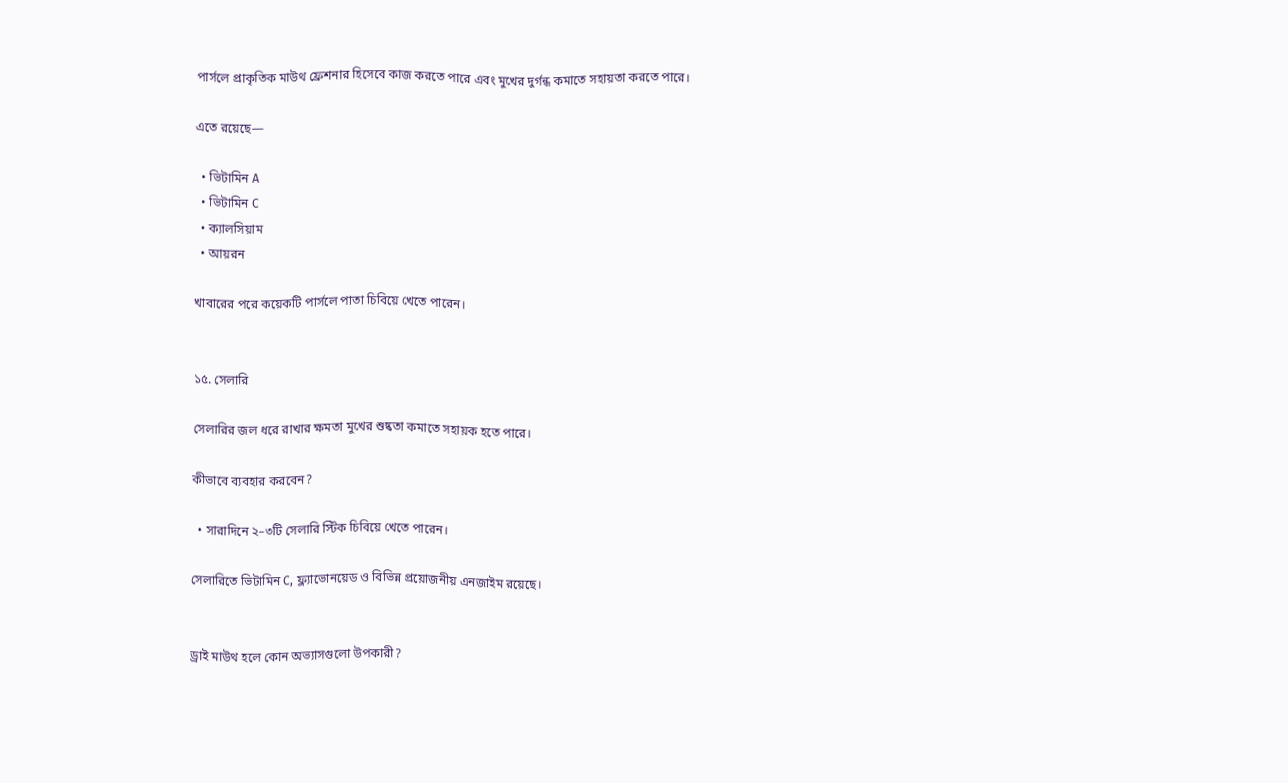পার্সলে প্রাকৃতিক মাউথ ফ্রেশনার হিসেবে কাজ করতে পারে এবং মুখের দুর্গন্ধ কমাতে সহায়তা করতে পারে।

এতে রয়েছে—

  • ভিটামিন A
  • ভিটামিন C
  • ক্যালসিয়াম
  • আয়রন

খাবারের পরে কয়েকটি পার্সলে পাতা চিবিয়ে খেতে পারেন।


১৫. সেলারি

সেলারির জল ধরে রাখার ক্ষমতা মুখের শুষ্কতা কমাতে সহায়ক হতে পারে।

কীভাবে ব্যবহার করবেন?

  • সারাদিনে ২–৩টি সেলারি স্টিক চিবিয়ে খেতে পারেন।

সেলারিতে ভিটামিন C, ফ্ল্যাভোনয়েড ও বিভিন্ন প্রয়োজনীয় এনজাইম রয়েছে।


ড্রাই মাউথ হলে কোন অভ্যাসগুলো উপকারী?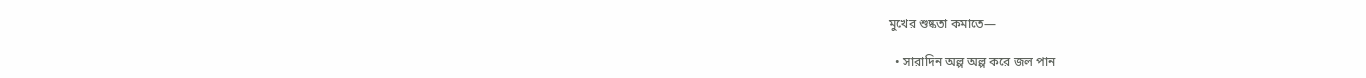মুখের শুষ্কতা কমাতে—

  • সারাদিন অল্প অল্প করে জল পান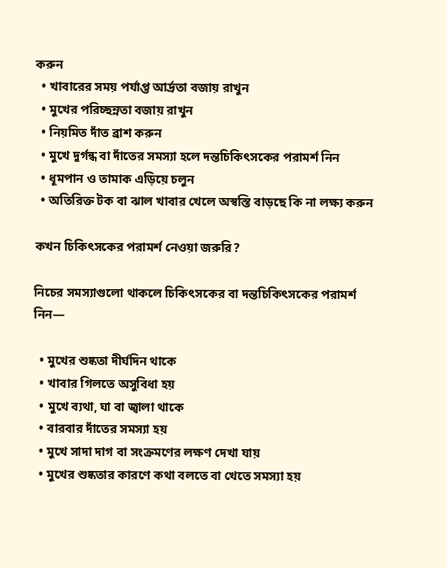করুন
  • খাবারের সময় পর্যাপ্ত আর্দ্রতা বজায় রাখুন
  • মুখের পরিচ্ছন্নতা বজায় রাখুন
  • নিয়মিত দাঁত ব্রাশ করুন
  • মুখে দুর্গন্ধ বা দাঁতের সমস্যা হলে দন্তচিকিৎসকের পরামর্শ নিন
  • ধূমপান ও তামাক এড়িয়ে চলুন
  • অতিরিক্ত টক বা ঝাল খাবার খেলে অস্বস্তি বাড়ছে কি না লক্ষ্য করুন

কখন চিকিৎসকের পরামর্শ নেওয়া জরুরি?

নিচের সমস্যাগুলো থাকলে চিকিৎসকের বা দন্তচিকিৎসকের পরামর্শ নিন—

  • মুখের শুষ্কতা দীর্ঘদিন থাকে
  • খাবার গিলতে অসুবিধা হয়
  • মুখে ব্যথা, ঘা বা জ্বালা থাকে
  • বারবার দাঁতের সমস্যা হয়
  • মুখে সাদা দাগ বা সংক্রমণের লক্ষণ দেখা যায়
  • মুখের শুষ্কতার কারণে কথা বলতে বা খেতে সমস্যা হয়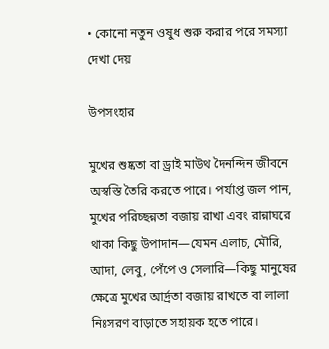• কোনো নতুন ওষুধ শুরু করার পরে সমস্যা দেখা দেয়

উপসংহার

মুখের শুষ্কতা বা ড্রাই মাউথ দৈনন্দিন জীবনে অস্বস্তি তৈরি করতে পারে। পর্যাপ্ত জল পান, মুখের পরিচ্ছন্নতা বজায় রাখা এবং রান্নাঘরে থাকা কিছু উপাদান—যেমন এলাচ, মৌরি, আদা, লেবু, পেঁপে ও সেলারি—কিছু মানুষের ক্ষেত্রে মুখের আর্দ্রতা বজায় রাখতে বা লালা নিঃসরণ বাড়াতে সহায়ক হতে পারে।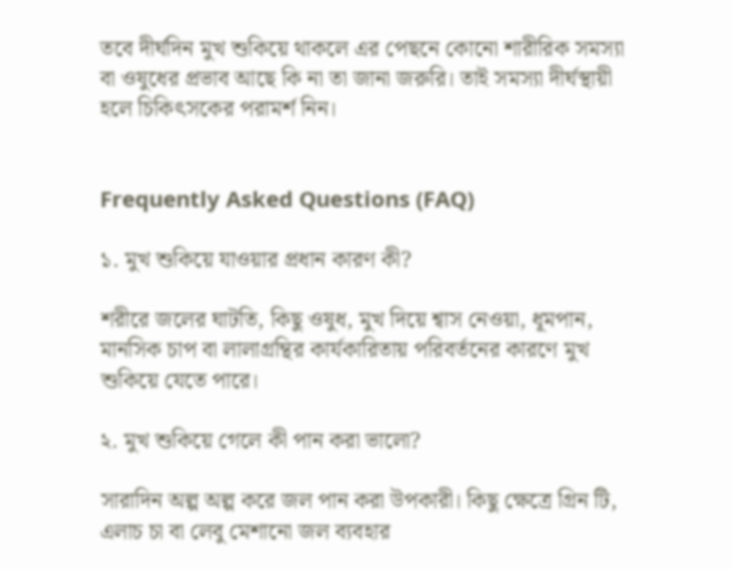তবে দীর্ঘদিন মুখ শুকিয়ে থাকলে এর পেছনে কোনো শারীরিক সমস্যা বা ওষুধের প্রভাব আছে কি না তা জানা জরুরি। তাই সমস্যা দীর্ঘস্থায়ী হলে চিকিৎসকের পরামর্শ নিন।


Frequently Asked Questions (FAQ)

১. মুখ শুকিয়ে যাওয়ার প্রধান কারণ কী?

শরীরে জলের ঘাটতি, কিছু ওষুধ, মুখ দিয়ে শ্বাস নেওয়া, ধূমপান, মানসিক চাপ বা লালাগ্রন্থির কার্যকারিতায় পরিবর্তনের কারণে মুখ শুকিয়ে যেতে পারে।

২. মুখ শুকিয়ে গেলে কী পান করা ভালো?

সারাদিন অল্প অল্প করে জল পান করা উপকারী। কিছু ক্ষেত্রে গ্রিন টি, এলাচ চা বা লেবু মেশানো জল ব্যবহার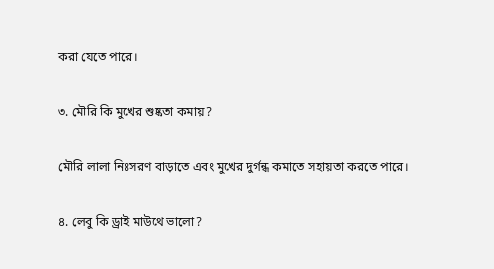করা যেতে পারে।

৩. মৌরি কি মুখের শুষ্কতা কমায়?

মৌরি লালা নিঃসরণ বাড়াতে এবং মুখের দুর্গন্ধ কমাতে সহায়তা করতে পারে।

৪. লেবু কি ড্রাই মাউথে ভালো?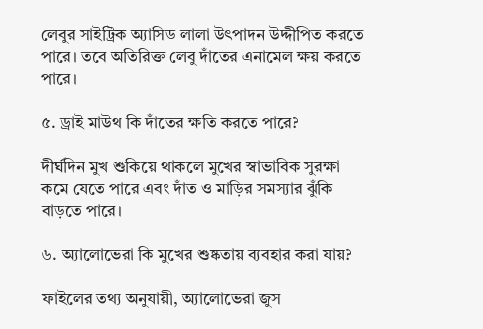লেবুর সাইট্রিক অ্যাসিড লালা উৎপাদন উদ্দীপিত করতে পারে। তবে অতিরিক্ত লেবু দাঁতের এনামেল ক্ষয় করতে পারে।

৫. ড্রাই মাউথ কি দাঁতের ক্ষতি করতে পারে?

দীর্ঘদিন মুখ শুকিয়ে থাকলে মুখের স্বাভাবিক সুরক্ষা কমে যেতে পারে এবং দাঁত ও মাড়ির সমস্যার ঝুঁকি বাড়তে পারে।

৬. অ্যালোভেরা কি মুখের শুষ্কতায় ব্যবহার করা যায়?

ফাইলের তথ্য অনুযায়ী, অ্যালোভেরা জুস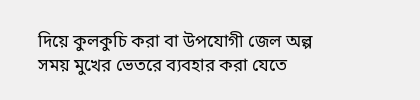দিয়ে কুলকুচি করা বা উপযোগী জেল অল্প সময় মুখের ভেতরে ব্যবহার করা যেতে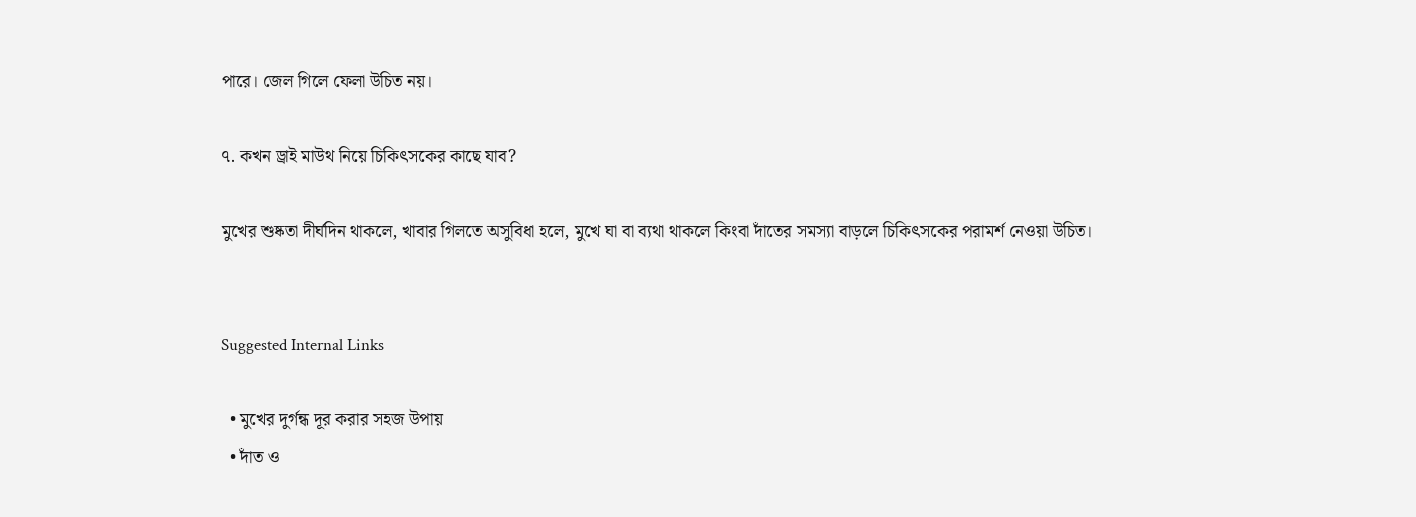পারে। জেল গিলে ফেলা উচিত নয়।

৭. কখন ড্রাই মাউথ নিয়ে চিকিৎসকের কাছে যাব?

মুখের শুষ্কতা দীর্ঘদিন থাকলে, খাবার গিলতে অসুবিধা হলে, মুখে ঘা বা ব্যথা থাকলে কিংবা দাঁতের সমস্যা বাড়লে চিকিৎসকের পরামর্শ নেওয়া উচিত।


Suggested Internal Links

  • মুখের দুর্গন্ধ দূর করার সহজ উপায়
  • দাঁত ও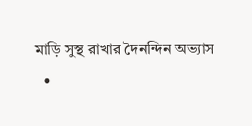মাড়ি সুস্থ রাখার দৈনন্দিন অভ্যাস
  •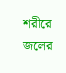শরীরে জলের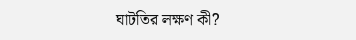ঘাটতির লক্ষণ কী?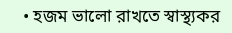• হজম ভালো রাখতে স্বাস্থ্যকর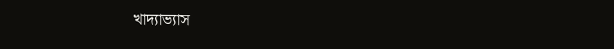খাদ্যাভ্যাস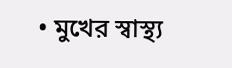• মুখের স্বাস্থ্য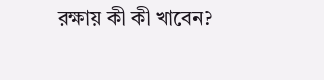রক্ষায় কী কী খাবেন?